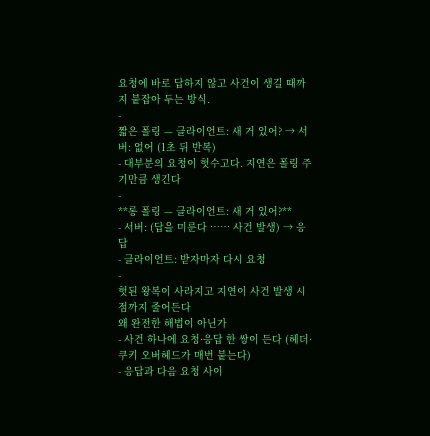요청에 바로 답하지 않고 사건이 생길 때까지 붙잡아 두는 방식.
-
짧은 폴링 — 클라이언트: 새 거 있어? → 서버: 없어 (1초 뒤 반복)
- 대부분의 요청이 헛수고다. 지연은 폴링 주기만큼 생긴다
-
**롱 폴링 — 클라이언트: 새 거 있어?**
- 서버: (답을 미룬다 …… 사건 발생) → 응답
- 클라이언트: 받자마자 다시 요청
-
헛된 왕복이 사라지고 지연이 사건 발생 시점까지 줄어든다
왜 완전한 해법이 아닌가
- 사건 하나에 요청·응답 한 쌍이 든다 (헤더·쿠키 오버헤드가 매번 붙는다)
- 응답과 다음 요청 사이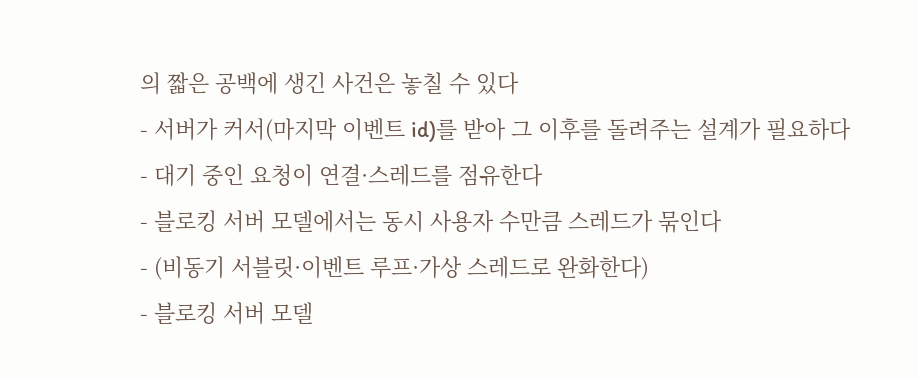의 짧은 공백에 생긴 사건은 놓칠 수 있다
- 서버가 커서(마지막 이벤트 id)를 받아 그 이후를 돌려주는 설계가 필요하다
- 대기 중인 요청이 연결·스레드를 점유한다
- 블로킹 서버 모델에서는 동시 사용자 수만큼 스레드가 묶인다
- (비동기 서블릿·이벤트 루프·가상 스레드로 완화한다)
- 블로킹 서버 모델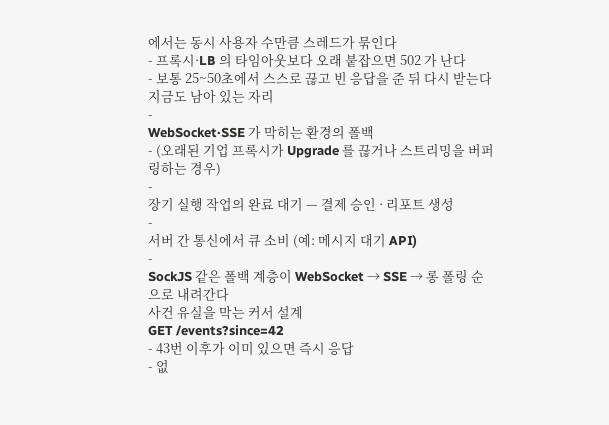에서는 동시 사용자 수만큼 스레드가 묶인다
- 프록시·LB 의 타임아웃보다 오래 붙잡으면 502 가 난다
- 보통 25~50초에서 스스로 끊고 빈 응답을 준 뒤 다시 받는다
지금도 남아 있는 자리
-
WebSocket·SSE 가 막히는 환경의 폴백
- (오래된 기업 프록시가 Upgrade 를 끊거나 스트리밍을 버퍼링하는 경우)
-
장기 실행 작업의 완료 대기 — 결제 승인 · 리포트 생성
-
서버 간 통신에서 큐 소비 (예: 메시지 대기 API)
-
SockJS 같은 폴백 계층이 WebSocket → SSE → 롱 폴링 순으로 내려간다
사건 유실을 막는 커서 설계
GET /events?since=42
- 43번 이후가 이미 있으면 즉시 응답
- 없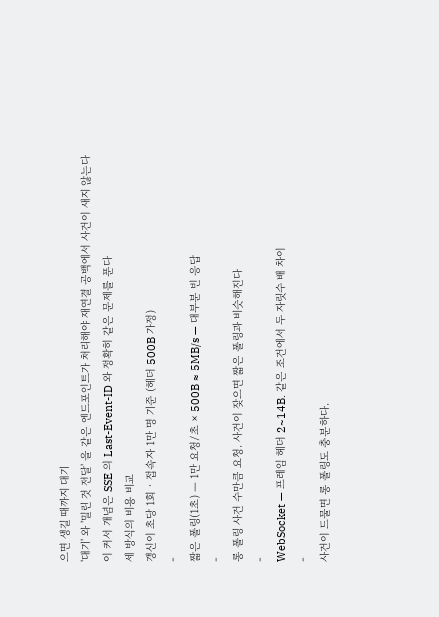으면 생길 때까지 대기
'대기' 와 '밀린 것 전달' 을 같은 엔드포인트가 처리해야 재연결 공백에서 사건이 새지 않는다
이 커서 개념은 SSE 의 Last-Event-ID 와 정확히 같은 문제를 푼다
세 방식의 비용 비교
갱신이 초당 1회 · 접속자 1만 명 기준 (헤더 500B 가정)
-
짧은 폴링(1초) — 1만 요청/초 × 500B ≈ 5MB/s — 대부분 빈 응답
-
롱 폴링 사건 수만큼 요청. 사건이 잦으면 짧은 폴링과 비슷해진다
-
WebSocket — 프레임 헤더 2~14B. 같은 조건에서 두 자릿수 배 차이
-
사건이 드물면 롱 폴링도 충분하다.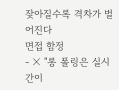잦아질수록 격차가 벌어진다
면접 함정
- ❌ "롱 폴링은 실시간이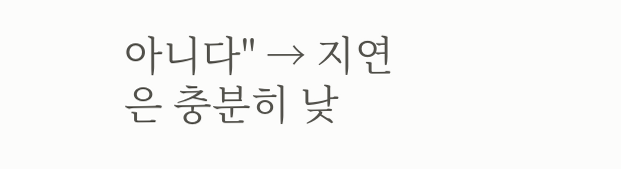아니다" → 지연은 충분히 낮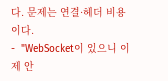다. 문제는 연결·헤더 비용이다.
-  "WebSocket이 있으니 이제 안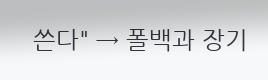쓴다" → 폴백과 장기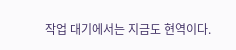작업 대기에서는 지금도 현역이다.